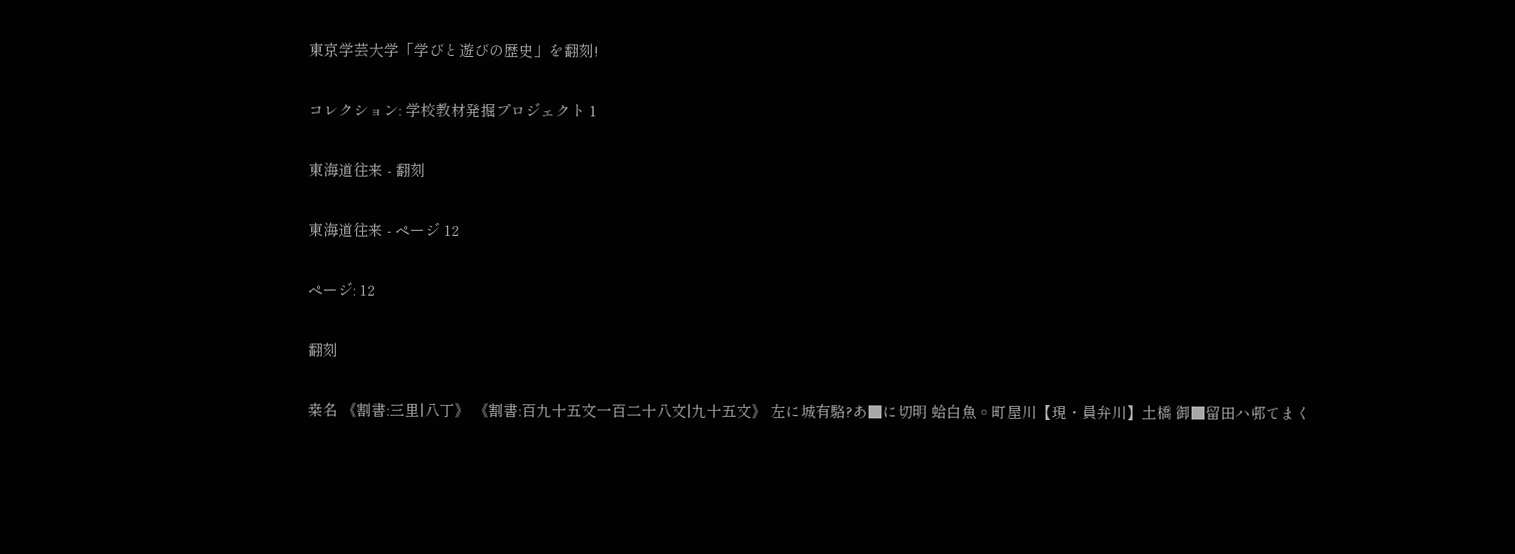東京学芸大学「学びと遊びの歴史」を翻刻!

コレクション: 学校教材発掘プロジェクト 1

東海道往来 - 翻刻

東海道往来 - ページ 12

ページ: 12

翻刻

桒名 《割書:三里|八丁》 《割書:百九十五文一百二十八文|九十五文》 左に城有駱?あ■に切明 蛤白魚▫町屋川【現・員弁川】土橋 御■留田ハ邨てまく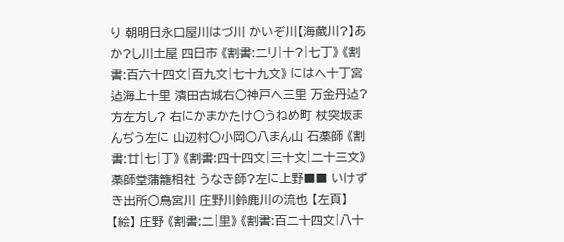り 朝明日永口屋川はづ川 かいぞ川【海蔵川?】あか?し川土屋 四日市 《割書:二リ|十?|七丁》 《割書:百六十四文|百九文|七十九文》 にはへ十丁宮迠海上十里 濱田古城右○神戸へ三里 万金丹迠?方左方し? 右にかまかたけ○うねめ町 杖突坂まんぢう左に 山辺村○小岡○八まん山 石薬師 《割書:廿|七|丁》 《割書:四十四文|三十文|二十三文》 薬師堂蒲籠相社 うなき師?左に上野■■ いけずき出所○鳥宮川 庄野川鈴鹿川の流也 【左頁】 【絵】 庄野 《割書:二|里》 《割書:百二十四文|八十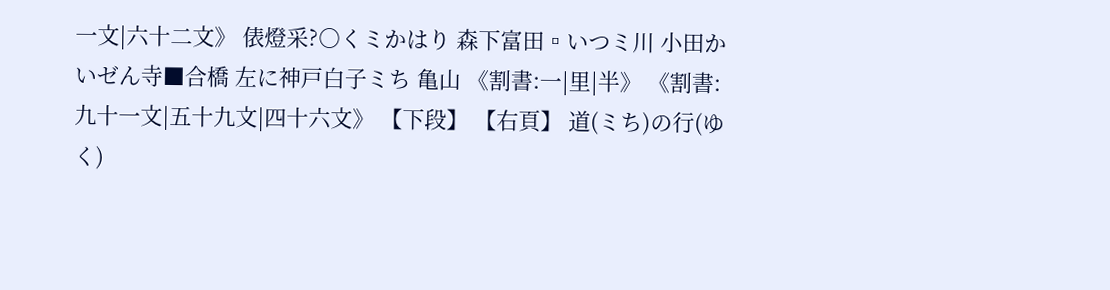一文|六十二文》 俵燈采?○くミかはり 森下富田▫いつミ川 小田かいゼん寺■合橋 左に神戸白子ミち 亀山 《割書:一|里|半》 《割書:九十一文|五十九文|四十六文》 【下段】 【右頁】 道(ミち)の行(ゆく)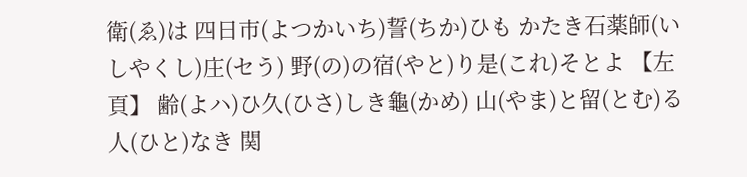衛(ゑ)は 四日市(よつかいち)誓(ちか)ひも かたき石薬師(いしやくし)庄(セう) 野(の)の宿(やと)り是(これ)そとよ 【左頁】 齢(よハ)ひ久(ひさ)しき龜(かめ) 山(やま)と留(とむ)る人(ひと)なき 関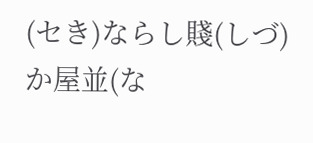(セき)ならし賤(しづ)か屋並(な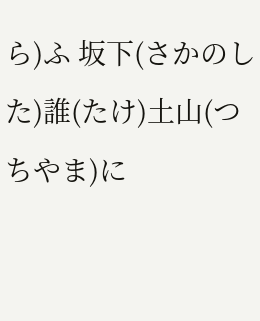ら)ふ 坂下(さかのした)誰(たけ)土山(つちやま)に